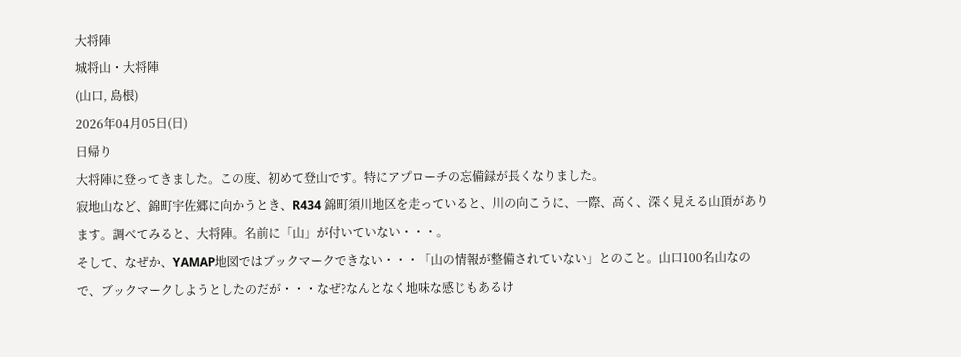大将陣
城将山・大将陣
(山口, 島根)
2026年04月05日(日)
日帰り
大将陣に登ってきました。この度、初めて登山です。特にアプローチの忘備録が長くなりました。
寂地山など、錦町宇佐郷に向かうとき、R434 錦町須川地区を走っていると、川の向こうに、一際、高く、深く見える山頂があります。調べてみると、大将陣。名前に「山」が付いていない・・・。
そして、なぜか、YAMAP地図ではブックマークできない・・・「山の情報が整備されていない」とのこと。山口100名山なので、ブックマークしようとしたのだが・・・なぜ?なんとなく地味な感じもあるけ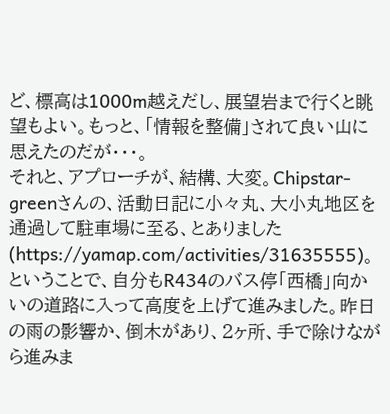ど、標高は1000m越えだし、展望岩まで行くと眺望もよい。もっと、「情報を整備」されて良い山に思えたのだが・・・。
それと、アプローチが、結構、大変。Chipstar-greenさんの、活動日記に小々丸、大小丸地区を通過して駐車場に至る、とありました (https://yamap.com/activities/31635555)。ということで、自分もR434のバス停「西橋」向かいの道路に入って高度を上げて進みました。昨日の雨の影響か、倒木があり、2ヶ所、手で除けながら進みま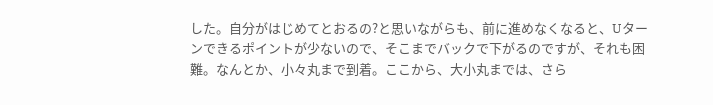した。自分がはじめてとおるの?と思いながらも、前に進めなくなると、Uターンできるポイントが少ないので、そこまでバックで下がるのですが、それも困難。なんとか、小々丸まで到着。ここから、大小丸までは、さら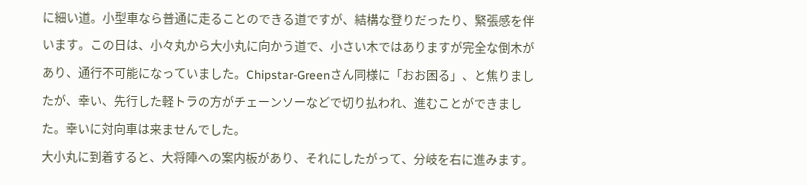に細い道。小型車なら普通に走ることのできる道ですが、結構な登りだったり、緊張感を伴います。この日は、小々丸から大小丸に向かう道で、小さい木ではありますが完全な倒木があり、通行不可能になっていました。Chipstar-Greenさん同様に「おお困る」、と焦りましたが、幸い、先行した軽トラの方がチェーンソーなどで切り払われ、進むことができました。幸いに対向車は来ませんでした。
大小丸に到着すると、大将陣への案内板があり、それにしたがって、分岐を右に進みます。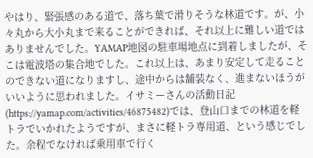やはり、緊張感のある道で、落ち葉で滑りそうな林道です。が、小々丸から大小丸まで来ることができれば、それ以上に難しい道ではありませんでした。YAMAP地図の駐車場地点に到着しましたが、そこは電波塔の集合地でした。これ以上は、あまり安定して走ることのできない道になりますし、途中からは舗装なく、進まないほうがいいように思われました。イサミーさんの活動日記 (https://yamap.com/activities/46875482)では、登山口までの林道を軽トラでいかれたようですが、まさに軽トラ専用道、という感じでした。余程でなければ乗用車で行く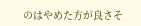のはやめた方が良さそ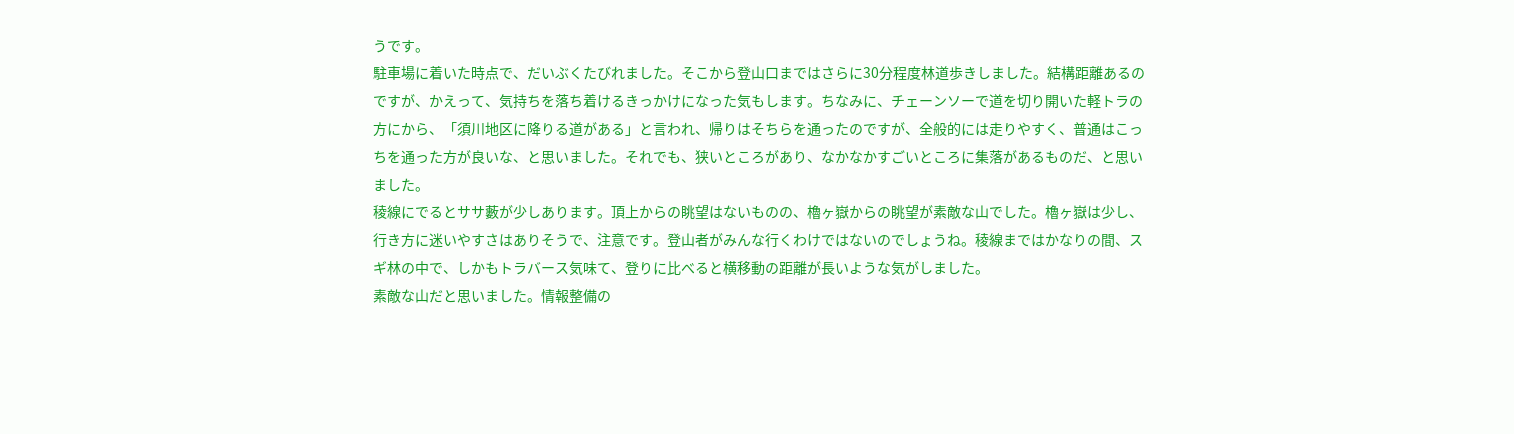うです。
駐車場に着いた時点で、だいぶくたびれました。そこから登山口まではさらに30分程度林道歩きしました。結構距離あるのですが、かえって、気持ちを落ち着けるきっかけになった気もします。ちなみに、チェーンソーで道を切り開いた軽トラの方にから、「須川地区に降りる道がある」と言われ、帰りはそちらを通ったのですが、全般的には走りやすく、普通はこっちを通った方が良いな、と思いました。それでも、狭いところがあり、なかなかすごいところに集落があるものだ、と思いました。
稜線にでるとササ藪が少しあります。頂上からの眺望はないものの、櫓ヶ嶽からの眺望が素敵な山でした。櫓ヶ嶽は少し、行き方に迷いやすさはありそうで、注意です。登山者がみんな行くわけではないのでしょうね。稜線まではかなりの間、スギ林の中で、しかもトラバース気味て、登りに比べると横移動の距離が長いような気がしました。
素敵な山だと思いました。情報整備の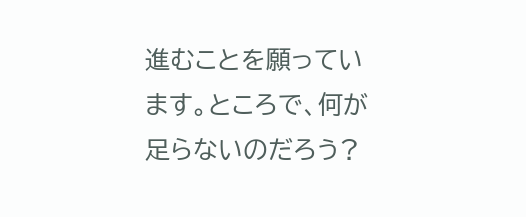進むことを願っています。ところで、何が足らないのだろう?